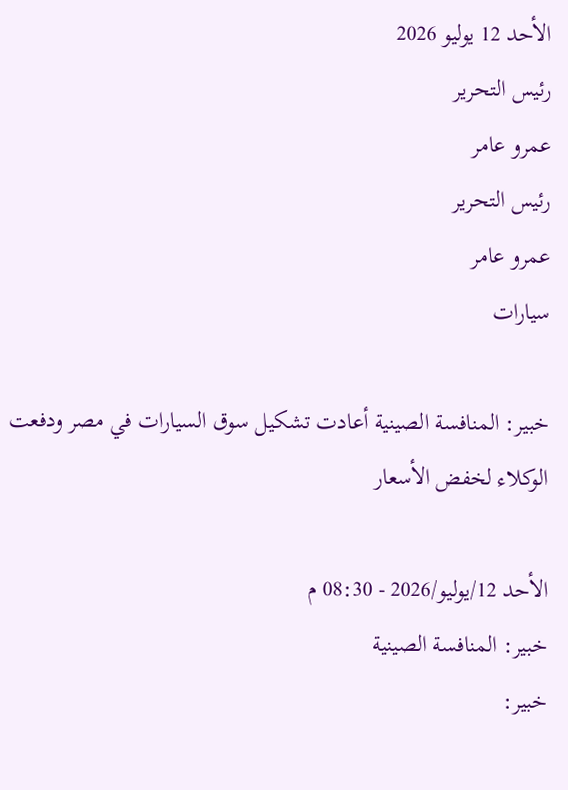الأحد 12 يوليو 2026
رئيس التحرير
عمرو عامر
رئيس التحرير
عمرو عامر
سيارات

خبير: المنافسة الصينية أعادت تشكيل سوق السيارات في مصر ودفعت الوكلاء لخفض الأسعار

الأحد 12/يوليو/2026 - 08:30 م
خبير: المنافسة الصينية
خبير: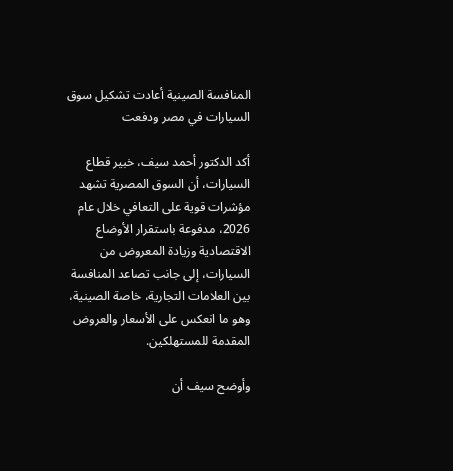المنافسة الصينية أعادت تشكيل سوق السيارات في مصر ودفعت

أكد الدكتور أحمد سيف، خبير قطاع السيارات، أن السوق المصرية تشهد مؤشرات قوية على التعافي خلال عام 2026، مدفوعة باستقرار الأوضاع الاقتصادية وزيادة المعروض من السيارات، إلى جانب تصاعد المنافسة بين العلامات التجارية، خاصة الصينية، وهو ما انعكس على الأسعار والعروض المقدمة للمستهلكين.

وأوضح سيف أن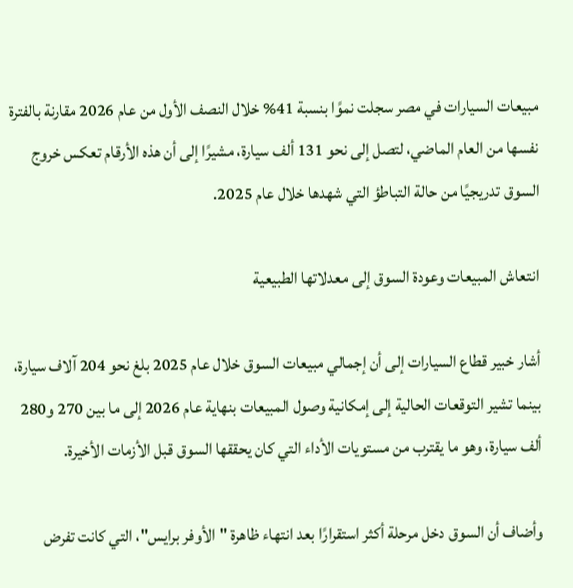مبيعات السيارات في مصر سجلت نموًا بنسبة 41% خلال النصف الأول من عام 2026 مقارنة بالفترة نفسها من العام الماضي، لتصل إلى نحو 131 ألف سيارة، مشيرًا إلى أن هذه الأرقام تعكس خروج السوق تدريجيًا من حالة التباطؤ التي شهدها خلال عام 2025.

انتعاش المبيعات وعودة السوق إلى معدلاتها الطبيعية

أشار خبير قطاع السيارات إلى أن إجمالي مبيعات السوق خلال عام 2025 بلغ نحو 204 آلاف سيارة، بينما تشير التوقعات الحالية إلى إمكانية وصول المبيعات بنهاية عام 2026 إلى ما بين 270 و280 ألف سيارة، وهو ما يقترب من مستويات الأداء التي كان يحققها السوق قبل الأزمات الأخيرة.

وأضاف أن السوق دخل مرحلة أكثر استقرارًا بعد انتهاء ظاهرة "الأوفر برايس"، التي كانت تفرض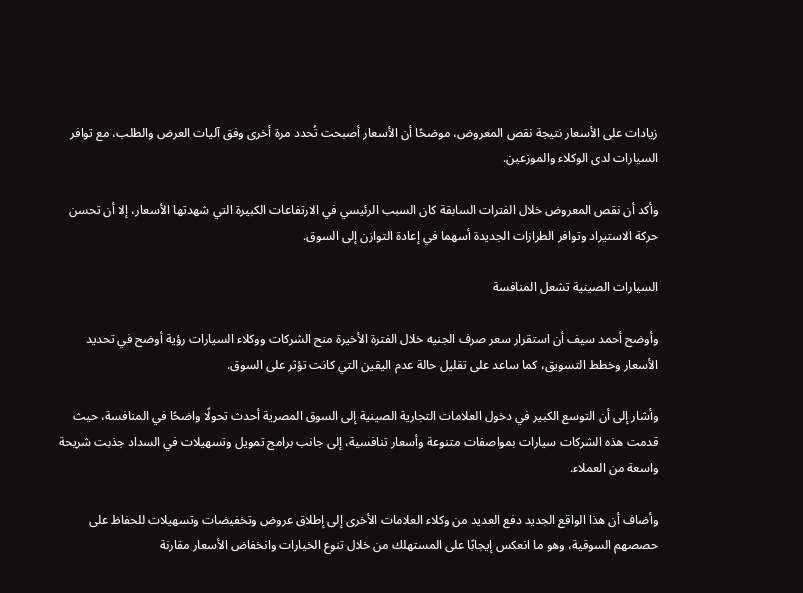زيادات على الأسعار نتيجة نقص المعروض، موضحًا أن الأسعار أصبحت تُحدد مرة أخرى وفق آليات العرض والطلب، مع توافر السيارات لدى الوكلاء والموزعين.

وأكد أن نقص المعروض خلال الفترات السابقة كان السبب الرئيسي في الارتفاعات الكبيرة التي شهدتها الأسعار، إلا أن تحسن حركة الاستيراد وتوافر الطرازات الجديدة أسهما في إعادة التوازن إلى السوق.

السيارات الصينية تشعل المنافسة

وأوضح أحمد سيف أن استقرار سعر صرف الجنيه خلال الفترة الأخيرة منح الشركات ووكلاء السيارات رؤية أوضح في تحديد الأسعار وخطط التسويق، كما ساعد على تقليل حالة عدم اليقين التي كانت تؤثر على السوق.

وأشار إلى أن التوسع الكبير في دخول العلامات التجارية الصينية إلى السوق المصرية أحدث تحولًا واضحًا في المنافسة، حيث قدمت هذه الشركات سيارات بمواصفات متنوعة وأسعار تنافسية، إلى جانب برامج تمويل وتسهيلات في السداد جذبت شريحة واسعة من العملاء.

وأضاف أن هذا الواقع الجديد دفع العديد من وكلاء العلامات الأخرى إلى إطلاق عروض وتخفيضات وتسهيلات للحفاظ على حصصهم السوقية، وهو ما انعكس إيجابًا على المستهلك من خلال تنوع الخيارات وانخفاض الأسعار مقارنة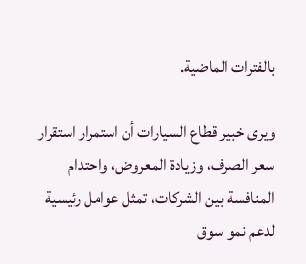بالفترات الماضية.

ويرى خبير قطاع السيارات أن استمرار استقرار سعر الصرف، وزيادة المعروض، واحتدام المنافسة بين الشركات، تمثل عوامل رئيسية لدعم نمو سوق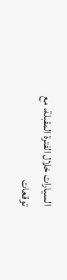السيارات خلال الفترة المقبلة، مع توقعات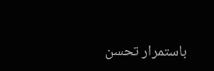باستمرار تحسن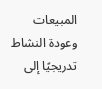المبيعات وعودة النشاط تدريجيًا إلى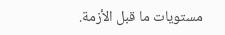مستويات ما قبل الأزمة.